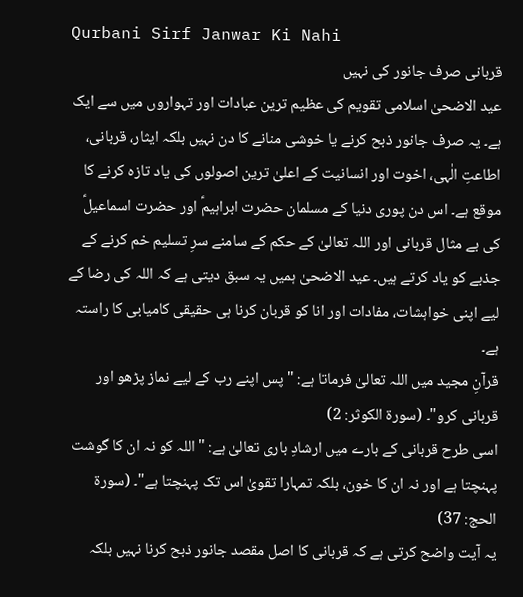Qurbani Sirf Janwar Ki Nahi
قربانی صرف جانور کی نہیں
عید الاضحیٰ اسلامی تقویم کی عظیم ترین عبادات اور تہواروں میں سے ایک ہے۔ یہ صرف جانور ذبح کرنے یا خوشی منانے کا دن نہیں بلکہ ایثار، قربانی، اطاعتِ الٰہی، اخوت اور انسانیت کے اعلیٰ ترین اصولوں کی یاد تازہ کرنے کا موقع ہے۔ اس دن پوری دنیا کے مسلمان حضرت ابراہیمؑ اور حضرت اسماعیلؑ کی بے مثال قربانی اور اللہ تعالیٰ کے حکم کے سامنے سرِ تسلیم خم کرنے کے جذبے کو یاد کرتے ہیں۔ عید الاضحیٰ ہمیں یہ سبق دیتی ہے کہ اللہ کی رضا کے لیے اپنی خواہشات، مفادات اور انا کو قربان کرنا ہی حقیقی کامیابی کا راستہ ہے۔
قرآنِ مجید میں اللہ تعالیٰ فرماتا ہے: "پس اپنے رب کے لیے نماز پڑھو اور قربانی کرو"۔ (سورۃ الکوثر: 2)
اسی طرح قربانی کے بارے میں ارشادِ باری تعالیٰ ہے: "اللہ کو نہ ان کا گوشت پہنچتا ہے اور نہ ان کا خون، بلکہ تمہارا تقویٰ اس تک پہنچتا ہے"۔ (سورۃ الحج: 37)
یہ آیت واضح کرتی ہے کہ قربانی کا اصل مقصد جانور ذبح کرنا نہیں بلکہ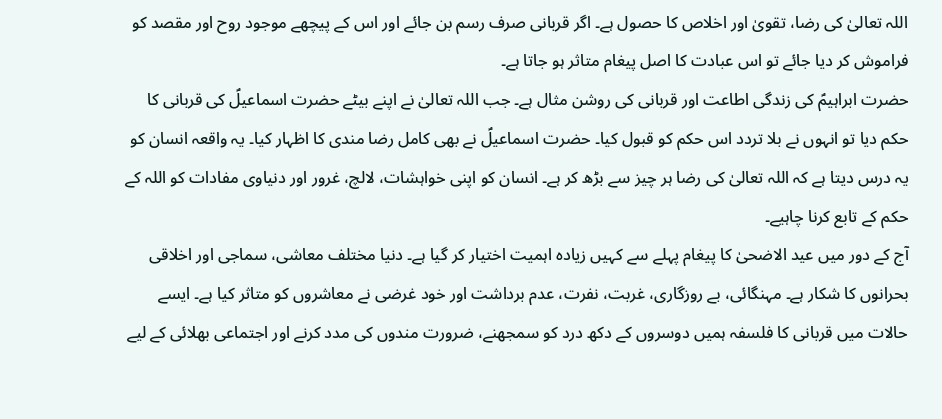اللہ تعالیٰ کی رضا، تقویٰ اور اخلاص کا حصول ہے۔ اگر قربانی صرف رسم بن جائے اور اس کے پیچھے موجود روح اور مقصد کو فراموش کر دیا جائے تو اس عبادت کا اصل پیغام متاثر ہو جاتا ہے۔
حضرت ابراہیمؑ کی زندگی اطاعت اور قربانی کی روشن مثال ہے۔ جب اللہ تعالیٰ نے اپنے بیٹے حضرت اسماعیلؑ کی قربانی کا حکم دیا تو انہوں نے بلا تردد اس حکم کو قبول کیا۔ حضرت اسماعیلؑ نے بھی کامل رضا مندی کا اظہار کیا۔ یہ واقعہ انسان کو یہ درس دیتا ہے کہ اللہ تعالیٰ کی رضا ہر چیز سے بڑھ کر ہے۔ انسان کو اپنی خواہشات، لالچ، غرور اور دنیاوی مفادات کو اللہ کے حکم کے تابع کرنا چاہیے۔
آج کے دور میں عید الاضحیٰ کا پیغام پہلے سے کہیں زیادہ اہمیت اختیار کر گیا ہے۔ دنیا مختلف معاشی، سماجی اور اخلاقی بحرانوں کا شکار ہے۔ مہنگائی، بے روزگاری، غربت، نفرت، عدم برداشت اور خود غرضی نے معاشروں کو متاثر کیا ہے۔ ایسے حالات میں قربانی کا فلسفہ ہمیں دوسروں کے دکھ درد کو سمجھنے، ضرورت مندوں کی مدد کرنے اور اجتماعی بھلائی کے لیے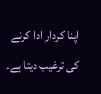اپنا کردار ادا کرنے کی ترغیب دیتا ہے۔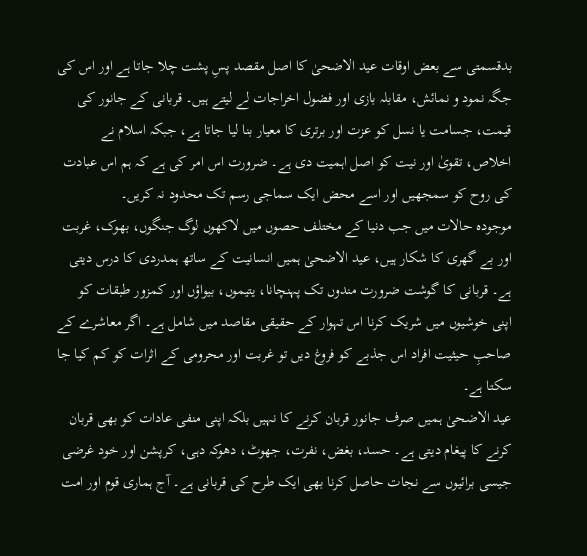بدقسمتی سے بعض اوقات عید الاضحیٰ کا اصل مقصد پسِ پشت چلا جاتا ہے اور اس کی جگہ نمود و نمائش، مقابلہ بازی اور فضول اخراجات لے لیتے ہیں۔ قربانی کے جانور کی قیمت، جسامت یا نسل کو عزت اور برتری کا معیار بنا لیا جاتا ہے، جبکہ اسلام نے اخلاص، تقویٰ اور نیت کو اصل اہمیت دی ہے۔ ضرورت اس امر کی ہے کہ ہم اس عبادت کی روح کو سمجھیں اور اسے محض ایک سماجی رسم تک محدود نہ کریں۔
موجودہ حالات میں جب دنیا کے مختلف حصوں میں لاکھوں لوگ جنگوں، بھوک، غربت اور بے گھری کا شکار ہیں، عید الاضحیٰ ہمیں انسانیت کے ساتھ ہمدردی کا درس دیتی ہے۔ قربانی کا گوشت ضرورت مندوں تک پہنچانا، یتیموں، بیواؤں اور کمزور طبقات کو اپنی خوشیوں میں شریک کرنا اس تہوار کے حقیقی مقاصد میں شامل ہے۔ اگر معاشرے کے صاحبِ حیثیت افراد اس جذبے کو فروغ دیں تو غربت اور محرومی کے اثرات کو کم کیا جا سکتا ہے۔
عید الاضحیٰ ہمیں صرف جانور قربان کرنے کا نہیں بلکہ اپنی منفی عادات کو بھی قربان کرنے کا پیغام دیتی ہے۔ حسد، بغض، نفرت، جھوٹ، دھوکہ دہی، کرپشن اور خود غرضی جیسی برائیوں سے نجات حاصل کرنا بھی ایک طرح کی قربانی ہے۔ آج ہماری قوم اور امت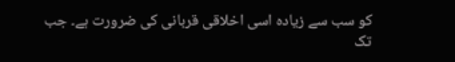کو سب سے زیادہ اسی اخلاقی قربانی کی ضرورت ہے۔ جب تک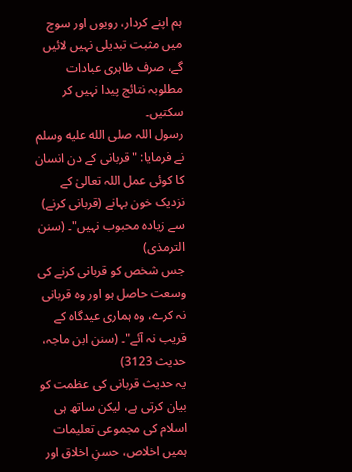ہم اپنے کردار، رویوں اور سوچ میں مثبت تبدیلی نہیں لائیں گے، صرف ظاہری عبادات مطلوبہ نتائج پیدا نہیں کر سکتیں۔
رسول اللہ صلى الله عليه وسلم نے فرمایا: "قربانی کے دن انسان کا کوئی عمل اللہ تعالیٰ کے نزدیک خون بہانے (قربانی کرنے) سے زیادہ محبوب نہیں"۔ (سنن الترمذی)
جس شخص کو قربانی کرنے کی وسعت حاصل ہو اور وہ قربانی نہ کرے، وہ ہماری عیدگاہ کے قریب نہ آئے"۔ (سنن ابن ماجہ، حدیث 3123)
یہ حدیث قربانی کی عظمت کو بیان کرتی ہے، لیکن ساتھ ہی اسلام کی مجموعی تعلیمات ہمیں اخلاص، حسنِ اخلاق اور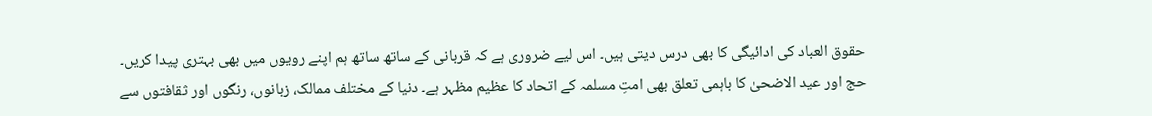حقوق العباد کی ادائیگی کا بھی درس دیتی ہیں۔ اس لیے ضروری ہے کہ قربانی کے ساتھ ساتھ ہم اپنے رویوں میں بھی بہتری پیدا کریں۔
حج اور عید الاضحیٰ کا باہمی تعلق بھی امتِ مسلمہ کے اتحاد کا عظیم مظہر ہے۔ دنیا کے مختلف ممالک، زبانوں، رنگوں اور ثقافتوں سے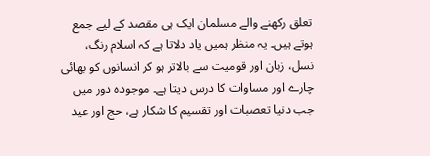تعلق رکھنے والے مسلمان ایک ہی مقصد کے لیے جمع ہوتے ہیں۔ یہ منظر ہمیں یاد دلاتا ہے کہ اسلام رنگ، نسل، زبان اور قومیت سے بالاتر ہو کر انسانوں کو بھائی چارے اور مساوات کا درس دیتا ہے۔ موجودہ دور میں جب دنیا تعصبات اور تقسیم کا شکار ہے، حج اور عید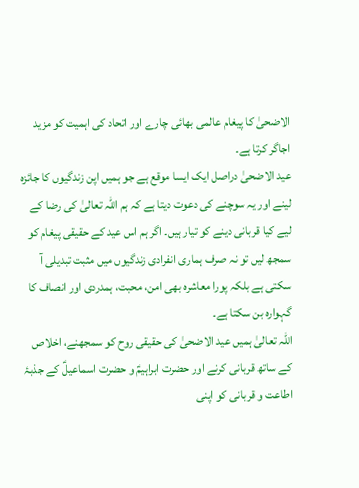الاضحیٰ کا پیغام عالمی بھائی چارے اور اتحاد کی اہمیت کو مزید اجاگر کرتا ہے۔
عید الاضحیٰ دراصل ایک ایسا موقع ہے جو ہمیں اپن زندگیوں کا جائزہ لینے اور یہ سوچنے کی دعوت دیتا ہے کہ ہم اللہ تعالیٰ کی رضا کے لیے کیا قربانی دینے کو تیار ہیں۔ اگر ہم اس عید کے حقیقی پیغام کو سمجھ لیں تو نہ صرف ہماری انفرادی زندگیوں میں مثبت تبدیلی آ سکتی ہے بلکہ پورا معاشرہ بھی امن، محبت، ہمدردی اور انصاف کا گہوارہ بن سکتا ہے۔
اللہ تعالیٰ ہمیں عید الاضحیٰ کی حقیقی روح کو سمجھنے، اخلاص کے ساتھ قربانی کرنے اور حضرت ابراہیمؑ و حضرت اسماعیلؑ کے جذبۂ اطاعت و قربانی کو اپنی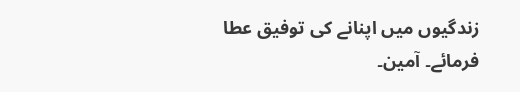زندگیوں میں اپنانے کی توفیق عطا فرمائے۔ آمین۔